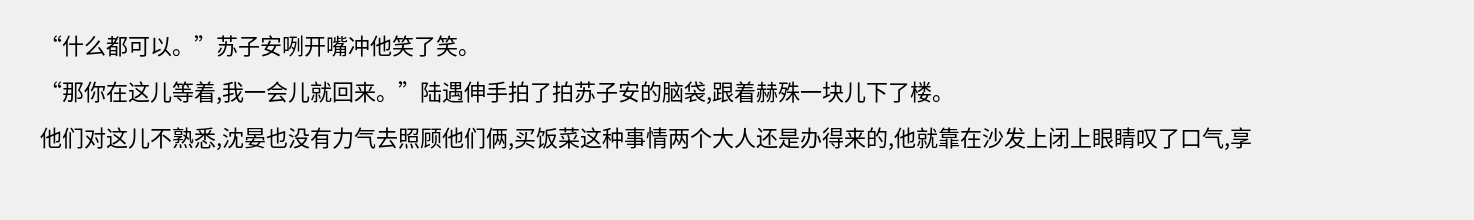“什么都可以。”苏子安咧开嘴冲他笑了笑。
“那你在这儿等着,我一会儿就回来。”陆遇伸手拍了拍苏子安的脑袋,跟着赫殊一块儿下了楼。
他们对这儿不熟悉,沈晏也没有力气去照顾他们俩,买饭菜这种事情两个大人还是办得来的,他就靠在沙发上闭上眼睛叹了口气,享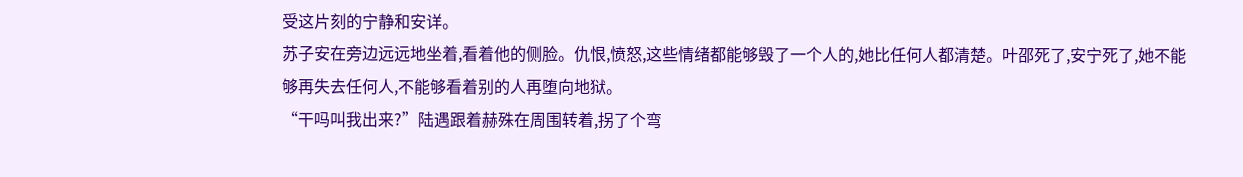受这片刻的宁静和安详。
苏子安在旁边远远地坐着,看着他的侧脸。仇恨,愤怒,这些情绪都能够毁了一个人的,她比任何人都清楚。叶邵死了,安宁死了,她不能够再失去任何人,不能够看着别的人再堕向地狱。
“干吗叫我出来?”陆遇跟着赫殊在周围转着,拐了个弯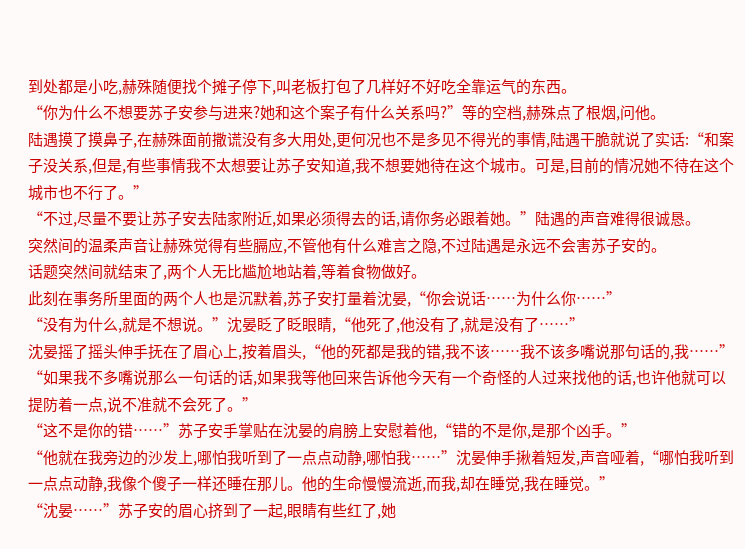到处都是小吃,赫殊随便找个摊子停下,叫老板打包了几样好不好吃全靠运气的东西。
“你为什么不想要苏子安参与进来?她和这个案子有什么关系吗?”等的空档,赫殊点了根烟,问他。
陆遇摸了摸鼻子,在赫殊面前撒谎没有多大用处,更何况也不是多见不得光的事情,陆遇干脆就说了实话:“和案子没关系,但是,有些事情我不太想要让苏子安知道,我不想要她待在这个城市。可是,目前的情况她不待在这个城市也不行了。”
“不过,尽量不要让苏子安去陆家附近,如果必须得去的话,请你务必跟着她。”陆遇的声音难得很诚恳。
突然间的温柔声音让赫殊觉得有些膈应,不管他有什么难言之隐,不过陆遇是永远不会害苏子安的。
话题突然间就结束了,两个人无比尴尬地站着,等着食物做好。
此刻在事务所里面的两个人也是沉默着,苏子安打量着沈晏,“你会说话……为什么你……”
“没有为什么,就是不想说。”沈晏眨了眨眼睛,“他死了,他没有了,就是没有了……”
沈晏摇了摇头伸手抚在了眉心上,按着眉头,“他的死都是我的错,我不该……我不该多嘴说那句话的,我……”
“如果我不多嘴说那么一句话的话,如果我等他回来告诉他今天有一个奇怪的人过来找他的话,也许他就可以提防着一点,说不准就不会死了。”
“这不是你的错……”苏子安手掌贴在沈晏的肩膀上安慰着他,“错的不是你,是那个凶手。”
“他就在我旁边的沙发上,哪怕我听到了一点点动静,哪怕我……”沈晏伸手揪着短发,声音哑着,“哪怕我听到一点点动静,我像个傻子一样还睡在那儿。他的生命慢慢流逝,而我,却在睡觉,我在睡觉。”
“沈晏……”苏子安的眉心挤到了一起,眼睛有些红了,她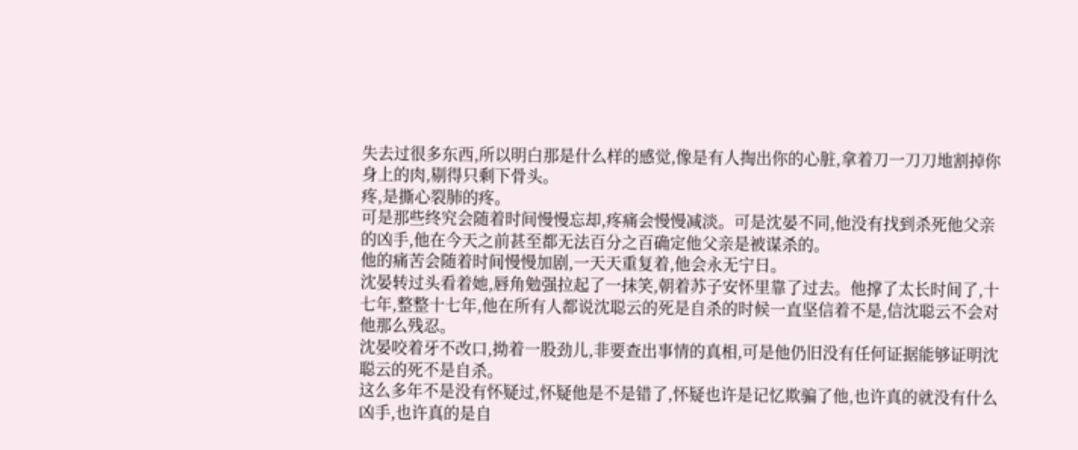失去过很多东西,所以明白那是什么样的感觉,像是有人掏出你的心脏,拿着刀一刀刀地割掉你身上的肉,剔得只剩下骨头。
疼,是撕心裂肺的疼。
可是那些终究会随着时间慢慢忘却,疼痛会慢慢减淡。可是沈晏不同,他没有找到杀死他父亲的凶手,他在今天之前甚至都无法百分之百确定他父亲是被谋杀的。
他的痛苦会随着时间慢慢加剧,一天天重复着,他会永无宁日。
沈晏转过头看着她,唇角勉强拉起了一抹笑,朝着苏子安怀里靠了过去。他撑了太长时间了,十七年,整整十七年,他在所有人都说沈聪云的死是自杀的时候一直坚信着不是,信沈聪云不会对他那么残忍。
沈晏咬着牙不改口,拗着一股劲儿,非要查出事情的真相,可是他仍旧没有任何证据能够证明沈聪云的死不是自杀。
这么多年不是没有怀疑过,怀疑他是不是错了,怀疑也许是记忆欺骗了他,也许真的就没有什么凶手,也许真的是自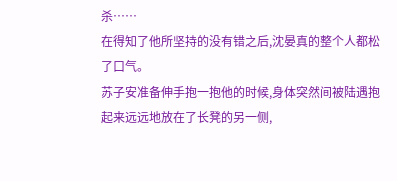杀……
在得知了他所坚持的没有错之后,沈晏真的整个人都松了口气。
苏子安准备伸手抱一抱他的时候,身体突然间被陆遇抱起来远远地放在了长凳的另一侧,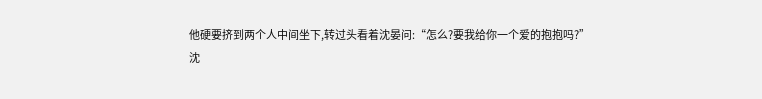他硬要挤到两个人中间坐下,转过头看着沈晏问:“怎么?要我给你一个爱的抱抱吗?”
沈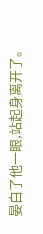晏白了他一眼,站起身离开了。